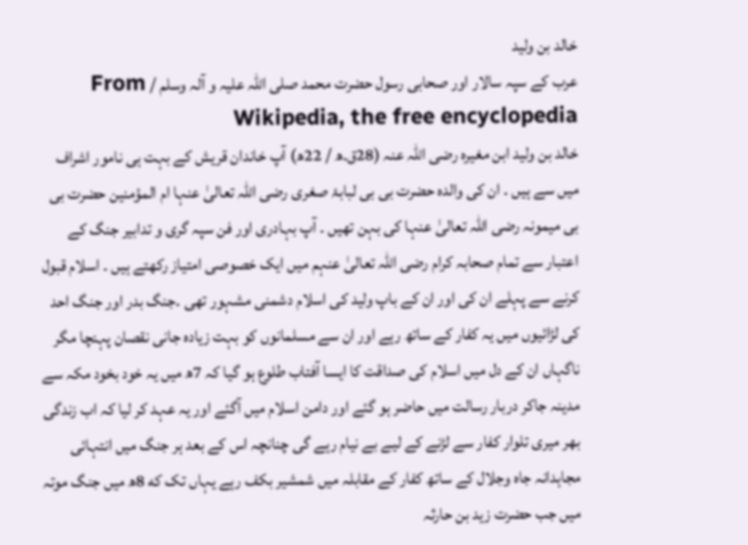خالد بن ولید
عرب کے سپہ سالار اور صحابی رسول حضرت محمد صلی اللہ علیہ و آلہ وسلم / From Wikipedia, the free encyclopedia
خالد بن ولید ابن مغیرہ رضی اللہ عنہ (28ق.ھ / 22ھ) آپ خاندان قریش کے بہت ہی نامور اشراف میں سے ہیں ۔ ان کی والدہ حضرت بی بی لبابۂ صغری رضی اللہ تعالیٰ عنہا ام المؤمنین حضرت بی بی میمونہ رضی اللہ تعالیٰ عنہا کی بہن تھیں ۔ آپ بہادری اور فن سپہ گری و تدابیر جنگ کے اعتبار سے تمام صحابہ کرام رضی اللہ تعالیٰ عنہم میں ایک خصوصی امتیاز رکھتے ہیں ۔ اسلام قبول کرنے سے پہلے ان کی اور ان کے باپ ولید کی اسلام دشمنی مشہور تھی ۔جنگ بدر اور جنگ احد کی لڑائیوں میں یہ کفار کے ساتھ رہے اور ان سے مسلمانوں کو بہت زیادہ جانی نقصان پہنچا مگر ناگہاں ان کے دل میں اسلام کی صداقت کا ایسا آفتاب طلوع ہو گیا کہ 7ھ میں یہ خود بخود مکہ سے مدینہ جاکر دربار رسالت میں حاضر ہو گئے اور دامن اسلام میں آگئے اور یہ عہد کر لیا کہ اب زندگی بھر میری تلوار کفار سے لڑنے کے لیے بے نیام رہے گی چنانچہ اس کے بعد ہر جنگ میں انتہائی مجاہدانہ جاہ وجلال کے ساتھ کفار کے مقابلہ میں شمشیر بکف رہے یہاں تک كه 8ھ میں جنگ موتہ میں جب حضرت زید بن حارثہ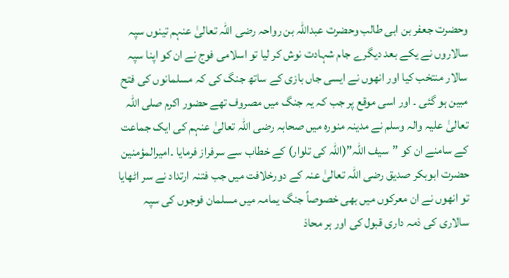وحضرت جعفر بن ابی طالب وحضرت عبداللہ بن رواحہ رضی اللہ تعالیٰ عنہم تینوں سپہ سالاروں نے یکے بعد دیگرے جام شہادت نوش کر لیا تو اسلامی فوج نے ان کو اپنا سپہ سالار منتخب کیا اور انھوں نے ایسی جاں بازی کے ساتھ جنگ کی کہ مسلمانوں کی فتح مبین ہو گئی ۔ اور اسی موقع پر جب کہ یہ جنگ میں مصروف تھے حضور اکرم صلی اللہ تعالیٰ علیہ والہ وسلم نے مدینہ منورہ میں صحابہ رضی اللہ تعالیٰ عنہم کی ایک جماعت کے سامنے ان کو ”سیف اللہ”(اللہ کی تلوار) کے خطاب سے سرفراز فرمایا ۔امیرالمؤمنین حضرت ابوبکر صدیق رضی اللہ تعالیٰ عنہ کے دورخلافت میں جب فتنہ ارتداد نے سر اٹھایا تو انھوں نے ان معرکوں میں بھی خصوصاً جنگ یمامہ میں مسلمان فوجوں کی سپہ سالاری کی ذمہ داری قبول کی اور ہر محاذ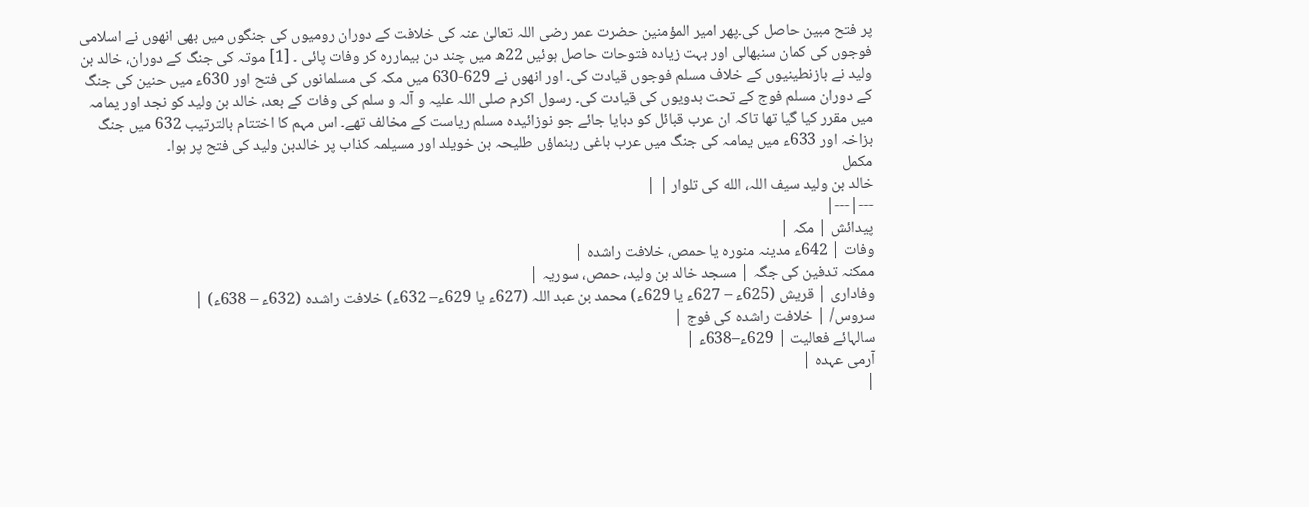پر فتح مبین حاصل کی۔پھر امیر المؤمنین حضرت عمر رضی اللہ تعالیٰ عنہ کی خلافت کے دوران رومیوں کی جنگوں میں بھی انھوں نے اسلامی فوجوں کی کمان سنبھالی اور بہت زیادہ فتوحات حاصل ہوئیں 22ھ میں چند دن بیماررہ کر وفات پائی ۔ [1] موتہ کی جنگ کے دوران، خالد بن ولید نے بازنطینیوں کے خلاف مسلم فوجوں قیادت کی۔ اور انھوں نے 629-630 میں مکہ کی مسلمانوں کی فتح اور 630ء میں حنین کی جنگ کے دوران مسلم فوج کے تحت بدویوں کی قیادت کی۔ رسول اکرم صلی اللہ علیہ و آلہ و سلم کی وفات کے بعد، خالد بن ولید کو نجد اور یمامہ میں مقرر کیا گیا تھا تاکہ ان عرب قبائل کو دبایا جائے جو نوزائیدہ مسلم ریاست کے مخالف تھے۔ اس مہم کا اختتام بالترتیب 632 میں جنگ بزاخہ اور 633ء میں یمامہ کی جنگ میں عرب باغی رہنماؤں طلیحہ بن خویلد اور مسیلمہ کذاب پر خالدبن ولید کی فتح پر ہوا۔
مکمل
خالد بن ولید سیف اللہ، الله کی تلوار | |
---|---|
پیدائش | مکہ |
وفات | 642ء مدینہ منورہ یا حمص، خلافت راشدہ |
ممکنہ تدفین کی جگہ | مسجد خالد بن ولید، حمص، سوریہ |
وفاداری | قریش (625ء – 627ء یا 629ء) محمد بن عبد اللہ (627ء یا 629ء– 632ء) خلافت راشدہ (632ء – 638ء) |
سروس/ | خلافت راشدہ کی فوج |
سالہائے فعالیت | 629ء–638ء |
آرمی عہدہ |
|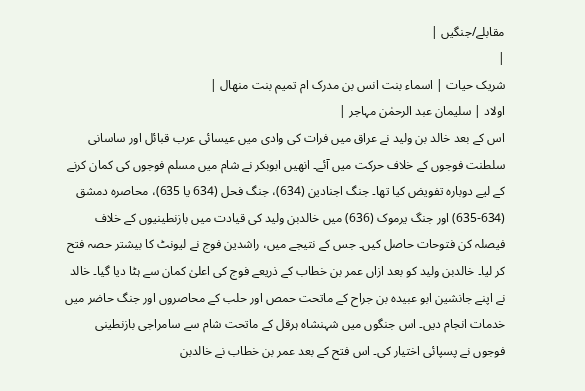مقابلے/جنگیں |
|
شریک حیات | اسماء بنت انس بن مدرک ام تمیم بنت منھال |
اولاد | سلیمان عبد الرحمٰن مہاجر |
اس کے بعد خالد بن ولید نے عراق میں فرات کی وادی میں عیسائی عرب قبائل اور ساسانی سلطنت فوجوں کے خلاف حرکت میں آئے۔ انھیں ابوبکر نے شام میں مسلم فوجوں کی کمان کرنے کے لیے دوبارہ تفویض کیا تھا۔ جنگ اجنادین (634)، جنگ فحل (634 یا 635)، محاصرہ دمشق (634-635) اور جنگ یرموک (636) میں خالدبن ولید کی قیادت میں بازنطینیوں کے خلاف فیصلہ کن فتوحات حاصل کیں۔ جس کے نتیجے میں، راشدین فوج نے لیونٹ کا بیشتر حصہ فتح کر لیا۔ خالدبن ولید کو بعد ازاں عمر بن خطاب کے ذریعے فوج کی اعلیٰ کمان سے ہٹا دیا گیا۔ خالد نے اپنے جانشین ابو عبیدہ بن جراح کے ماتحت حمص اور حلب کے محاصروں اور جنگ حاضر میں خدمات انجام دیں۔ اس جنگوں میں شہنشاہ ہرقل کے ماتحت شام سے سامراجی بازنطینی فوجوں نے پسپائی اختیار کی۔ اس فتح کے بعد عمر بن خطاب نے خالدبن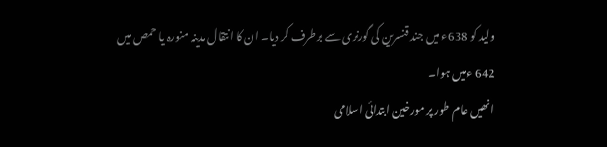ولید کو 638ء میں جند قنسرین کی گورنری سے برطرف کر دیا۔ ان کا انتقال مدینہ منورہ یا حمص میں 642 ءمیں ہوا۔
انھیں عام طور پر مورخین ابتدائی اسلامی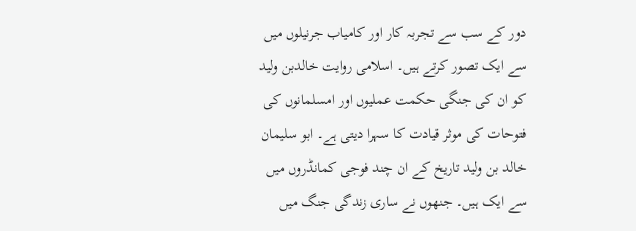دور کے سب سے تجربہ کار اور کامیاب جرنیلوں میں سے ایک تصور کرتے ہیں۔ اسلامی روایت خالدبن ولید کو ان کی جنگی حکمت عملیوں اور امسلمانوں کی فتوحات کی موثر قیادت کا سہرا دیتی ہے۔ ابو سلیمان خالد بن ولید تاریخ کے ان چند فوجی کمانڈروں میں سے ایک ہیں۔ جنھوں نے ساری زندگی جنگ میں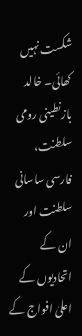شکست نہیں کھائی۔ خالد بازنطینی رومی سلطنت، فارسی ساسانی سلطنت اور ان کے اتحادیوں کے اعلیٰ افواج کے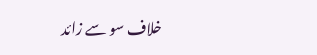خلاف سو سے زائد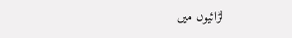لڑائیوں میں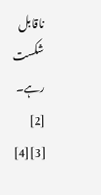ناقابل شکست رہے۔ [2] [3][4]